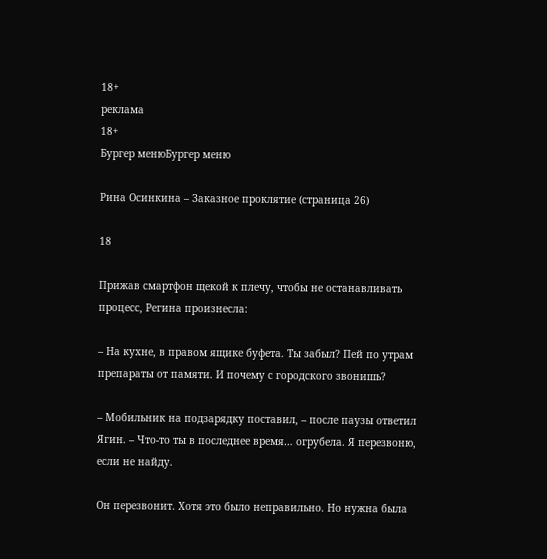18+
реклама
18+
Бургер менюБургер меню

Рина Осинкина – Заказное проклятие (страница 26)

18

Прижав смартфон щекой к плечу, чтобы не останавливать процесс, Регина произнесла:

– На кухне, в правом ящике буфета. Ты забыл? Пей по утрам препараты от памяти. И почему с городского звонишь?

– Мобильник на подзарядку поставил, – после паузы ответил Ягин. – Что-то ты в последнее время… огрубела. Я перезвоню, если не найду.

Он перезвонит. Хотя это было неправильно. Но нужна была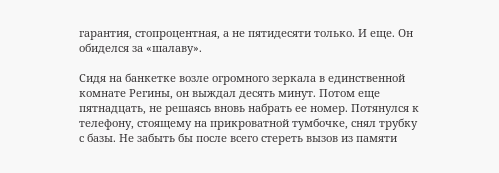гарантия, стопроцентная, а не пятидесяти только. И еще. Он обиделся за «шалаву».

Сидя на банкетке возле огромного зеркала в единственной комнате Регины, он выждал десять минут. Потом еще пятнадцать, не решаясь вновь набрать ее номер. Потянулся к телефону, стоящему на прикроватной тумбочке, снял трубку с базы. Не забыть бы после всего стереть вызов из памяти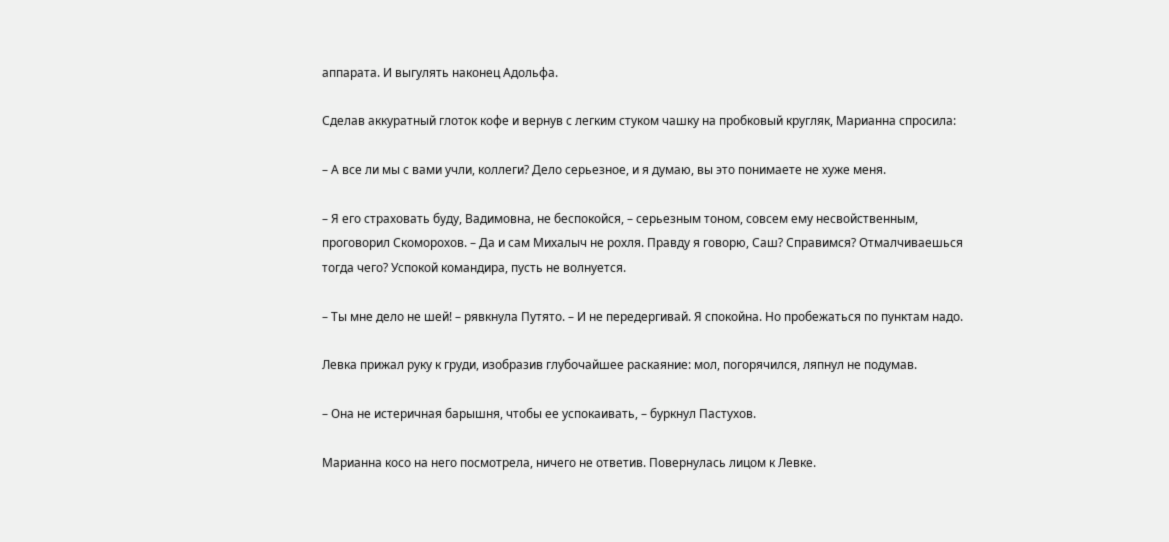аппарата. И выгулять наконец Адольфа.

Сделав аккуратный глоток кофе и вернув с легким стуком чашку на пробковый кругляк, Марианна спросила:

– А все ли мы с вами учли, коллеги? Дело серьезное, и я думаю, вы это понимаете не хуже меня.

– Я его страховать буду, Вадимовна, не беспокойся, – серьезным тоном, совсем ему несвойственным, проговорил Скоморохов. – Да и сам Михалыч не рохля. Правду я говорю, Саш? Справимся? Отмалчиваешься тогда чего? Успокой командира, пусть не волнуется.

– Ты мне дело не шей! – рявкнула Путято. – И не передергивай. Я спокойна. Но пробежаться по пунктам надо.

Левка прижал руку к груди, изобразив глубочайшее раскаяние: мол, погорячился, ляпнул не подумав.

– Она не истеричная барышня, чтобы ее успокаивать, – буркнул Пастухов.

Марианна косо на него посмотрела, ничего не ответив. Повернулась лицом к Левке.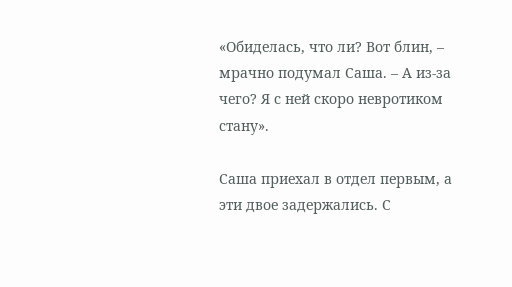«Обиделась, что ли? Вот блин, – мрачно подумал Саша. – А из-за чего? Я с ней скоро невротиком стану».

Саша приехал в отдел первым, а эти двое задержались. С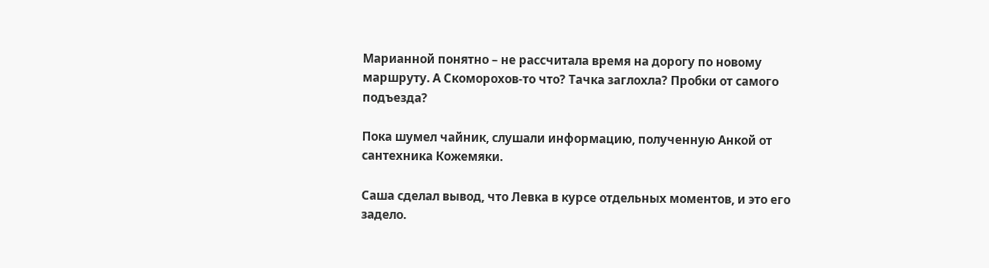Марианной понятно – не рассчитала время на дорогу по новому маршруту. А Скоморохов-то что? Тачка заглохла? Пробки от самого подъезда?

Пока шумел чайник, слушали информацию, полученную Анкой от сантехника Кожемяки.

Саша сделал вывод, что Левка в курсе отдельных моментов, и это его задело.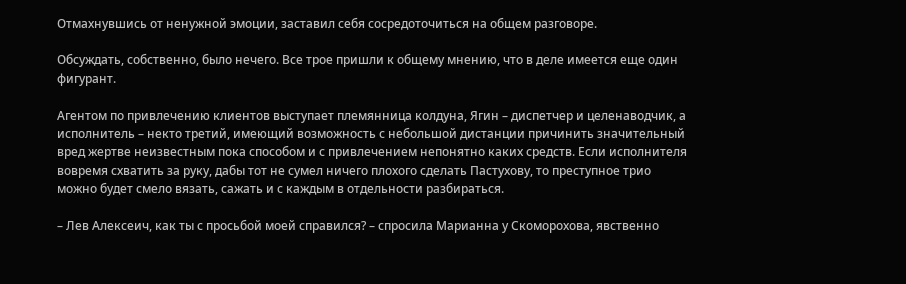Отмахнувшись от ненужной эмоции, заставил себя сосредоточиться на общем разговоре.

Обсуждать, собственно, было нечего. Все трое пришли к общему мнению, что в деле имеется еще один фигурант.

Агентом по привлечению клиентов выступает племянница колдуна, Ягин – диспетчер и целенаводчик, а исполнитель – некто третий, имеющий возможность с небольшой дистанции причинить значительный вред жертве неизвестным пока способом и с привлечением непонятно каких средств. Если исполнителя вовремя схватить за руку, дабы тот не сумел ничего плохого сделать Пастухову, то преступное трио можно будет смело вязать, сажать и с каждым в отдельности разбираться.

– Лев Алексеич, как ты с просьбой моей справился? – спросила Марианна у Скоморохова, явственно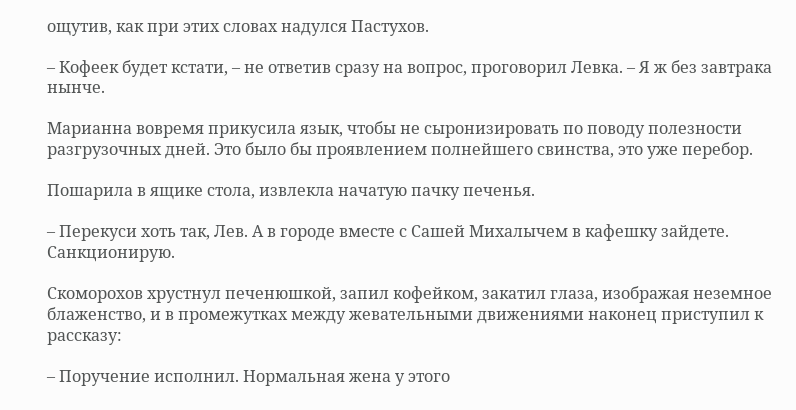ощутив, как при этих словах надулся Пастухов.

– Кофеек будет кстати, – не ответив сразу на вопрос, проговорил Левка. – Я ж без завтрака нынче.

Марианна вовремя прикусила язык, чтобы не сыронизировать по поводу полезности разгрузочных дней. Это было бы проявлением полнейшего свинства, это уже перебор.

Пошарила в ящике стола, извлекла начатую пачку печенья.

– Перекуси хоть так, Лев. А в городе вместе с Сашей Михалычем в кафешку зайдете. Санкционирую.

Скоморохов хрустнул печенюшкой, запил кофейком, закатил глаза, изображая неземное блаженство, и в промежутках между жевательными движениями наконец приступил к рассказу:

– Поручение исполнил. Нормальная жена у этого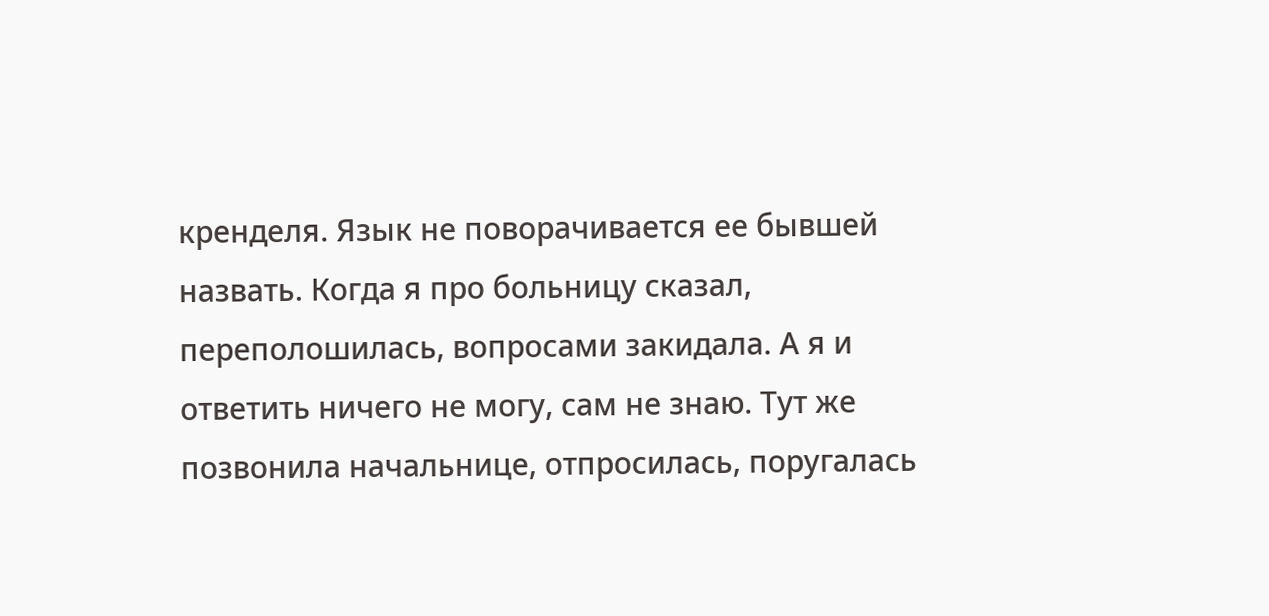кренделя. Язык не поворачивается ее бывшей назвать. Когда я про больницу сказал, переполошилась, вопросами закидала. А я и ответить ничего не могу, сам не знаю. Тут же позвонила начальнице, отпросилась, поругалась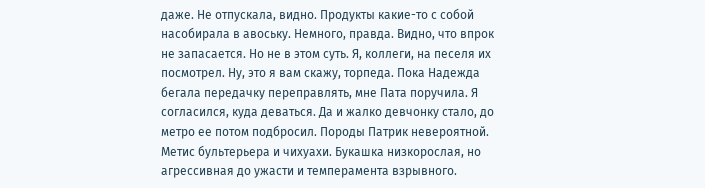даже. Не отпускала, видно. Продукты какие-то с собой насобирала в авоську. Немного, правда. Видно, что впрок не запасается. Но не в этом суть. Я, коллеги, на песеля их посмотрел. Ну, это я вам скажу, торпеда. Пока Надежда бегала передачку переправлять, мне Пата поручила. Я согласился, куда деваться. Да и жалко девчонку стало, до метро ее потом подбросил. Породы Патрик невероятной. Метис бультерьера и чихуахи. Букашка низкорослая, но агрессивная до ужасти и темперамента взрывного.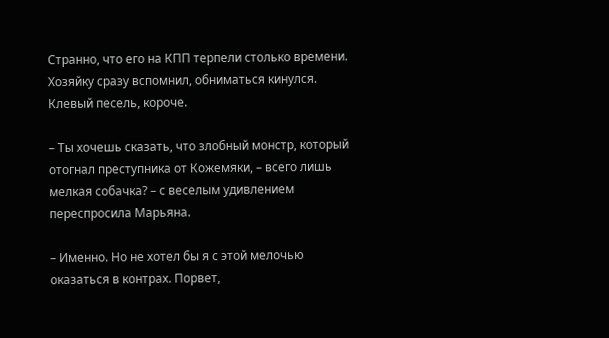Странно, что его на КПП терпели столько времени. Хозяйку сразу вспомнил, обниматься кинулся. Клевый песель, короче.

– Ты хочешь сказать, что злобный монстр, который отогнал преступника от Кожемяки, – всего лишь мелкая собачка? – с веселым удивлением переспросила Марьяна.

– Именно. Но не хотел бы я с этой мелочью оказаться в контрах. Порвет,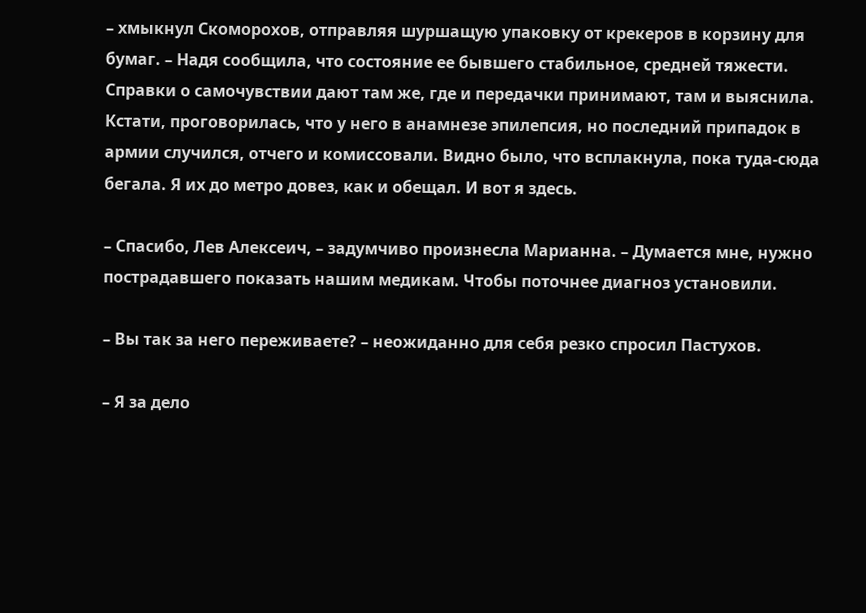– хмыкнул Скоморохов, отправляя шуршащую упаковку от крекеров в корзину для бумаг. – Надя сообщила, что состояние ее бывшего стабильное, средней тяжести. Справки о самочувствии дают там же, где и передачки принимают, там и выяснила. Кстати, проговорилась, что у него в анамнезе эпилепсия, но последний припадок в армии случился, отчего и комиссовали. Видно было, что всплакнула, пока туда-сюда бегала. Я их до метро довез, как и обещал. И вот я здесь.

– Спасибо, Лев Алексеич, – задумчиво произнесла Марианна. – Думается мне, нужно пострадавшего показать нашим медикам. Чтобы поточнее диагноз установили.

– Вы так за него переживаете? – неожиданно для себя резко спросил Пастухов.

– Я за дело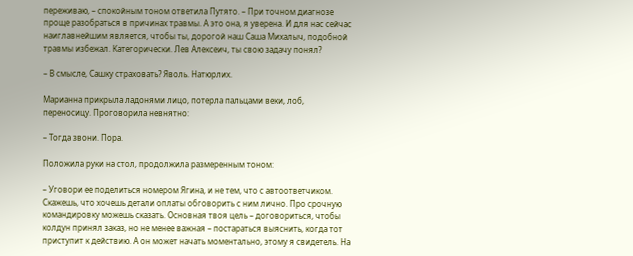переживаю, – спокойным тоном ответила Путято. – При точном диагнозе проще разобраться в причинах травмы. А это она, я уверена. И для нас сейчас наиглавнейшим является, чтобы ты, дорогой наш Саша Михалыч, подобной травмы избежал. Категорически. Лев Алексеич, ты свою задачу понял?

– В смысле, Сашку страховать? Яволь. Натюрлих.

Марианна прикрыла ладонями лицо, потерла пальцами веки, лоб, переносицу. Проговорила невнятно:

– Тогда звони. Пора.

Положила руки на стол, продолжила размеренным тоном:

– Уговори ее поделиться номером Ягина, и не тем, что с автоответчиком. Скажешь, что хочешь детали оплаты обговорить с ним лично. Про срочную командировку можешь сказать. Основная твоя цель – договориться, чтобы колдун принял заказ, но не менее важная – постараться выяснить, когда тот приступит к действию. А он может начать моментально, этому я свидетель. На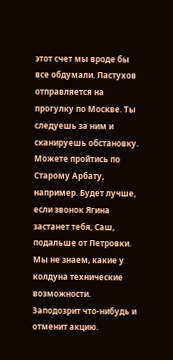этот счет мы вроде бы все обдумали. Пастухов отправляется на прогулку по Москве. Ты следуешь за ним и сканируешь обстановку. Можете пройтись по Старому Арбату, например. Будет лучше, если звонок Ягина застанет тебя, Саш, подальше от Петровки. Мы не знаем, какие у колдуна технические возможности. Заподозрит что-нибудь и отменит акцию.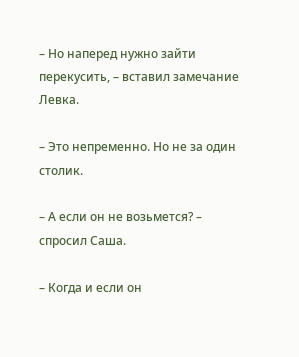– Но наперед нужно зайти перекусить, – вставил замечание Левка.

– Это непременно. Но не за один столик.

– А если он не возьмется? – спросил Саша.

– Когда и если он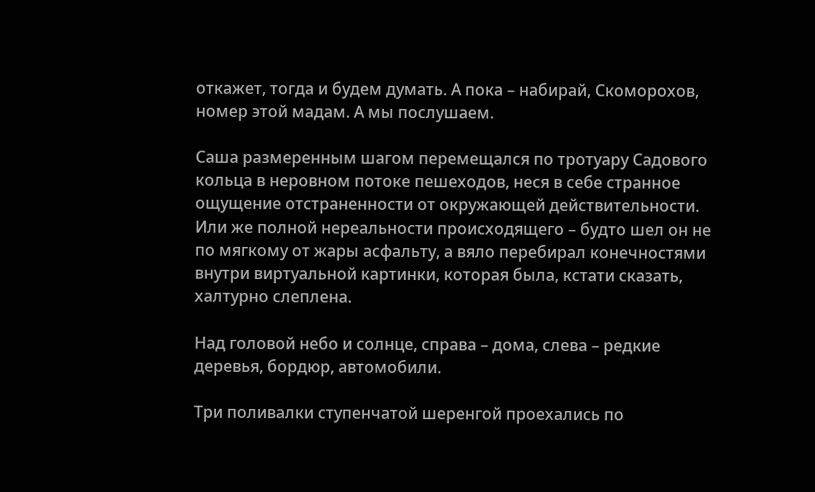откажет, тогда и будем думать. А пока – набирай, Скоморохов, номер этой мадам. А мы послушаем.

Саша размеренным шагом перемещался по тротуару Садового кольца в неровном потоке пешеходов, неся в себе странное ощущение отстраненности от окружающей действительности. Или же полной нереальности происходящего – будто шел он не по мягкому от жары асфальту, а вяло перебирал конечностями внутри виртуальной картинки, которая была, кстати сказать, халтурно слеплена.

Над головой небо и солнце, справа – дома, слева – редкие деревья, бордюр, автомобили.

Три поливалки ступенчатой шеренгой проехались по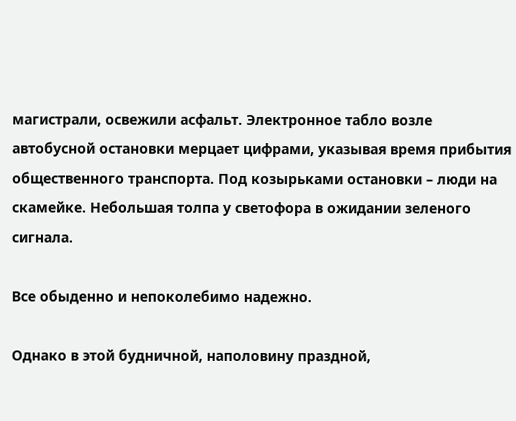магистрали, освежили асфальт. Электронное табло возле автобусной остановки мерцает цифрами, указывая время прибытия общественного транспорта. Под козырьками остановки – люди на скамейке. Небольшая толпа у светофора в ожидании зеленого сигнала.

Все обыденно и непоколебимо надежно.

Однако в этой будничной, наполовину праздной,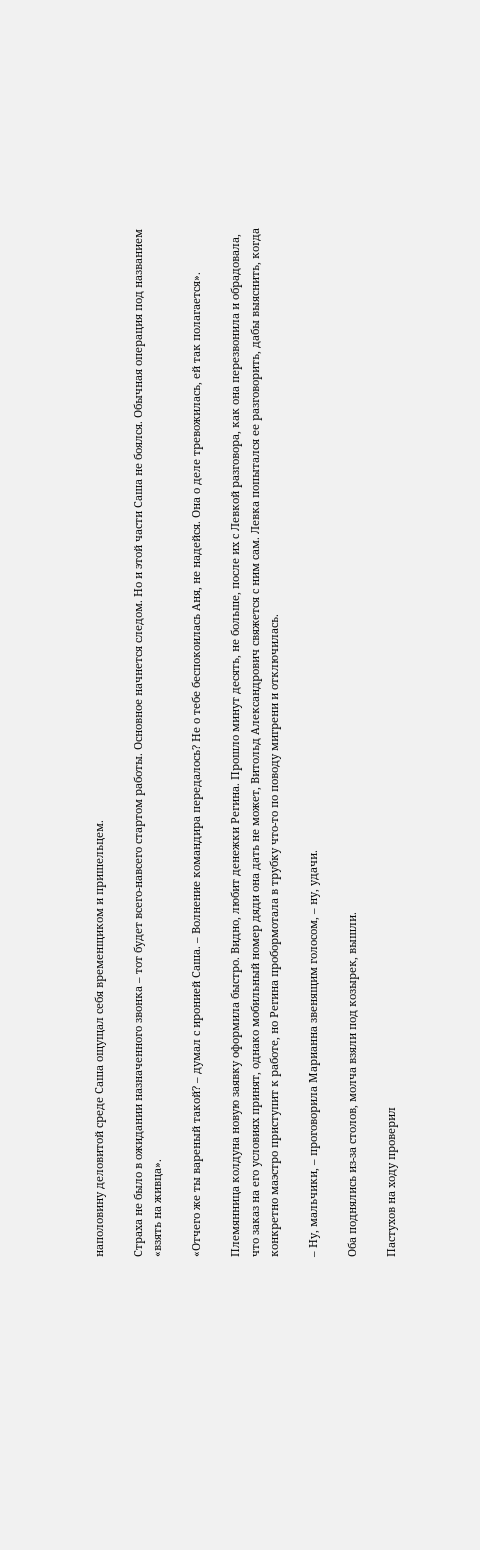наполовину деловитой среде Саша ощущал себя временщиком и пришельцем.

Страха не было в ожидании назначенного звонка – тот будет всего-навсего стартом работы. Основное начнется следом. Но и этой части Саша не боялся. Обычная операция под названием «взять на живца».

«Отчего же ты вареный такой? – думал с иронией Саша. – Волнение командира передалось? Не о тебе беспокоилась Аня, не надейся. Она о деле тревожилась, ей так полагается».

Племянница колдуна новую заявку оформила быстро. Видно, любит денежки Регина. Прошло минут десять, не больше, после их с Левкой разговора, как она перезвонила и обрадовала, что заказ на его условиях принят, однако мобильный номер дяди она дать не может, Витольд Александрович свяжется с ним сам. Левка попытался ее разговорить, дабы выяснить, когда конкретно маэстро приступит к работе, но Регина пробормотала в трубку что-то по поводу мигрени и отключилась.

– Ну, мальчики, – проговорила Марианна звенящим голосом, – ну, удачи.

Оба поднялись из-за столов, молча взяли под козырек, вышли.

Пастухов на ходу проверил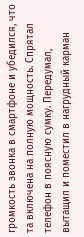громкость звонка в смартфоне и убедился, что та включена на полную мощность. Спрятал телефон в поясную сумку. Передумал, вытащил и поместил в нагрудный карман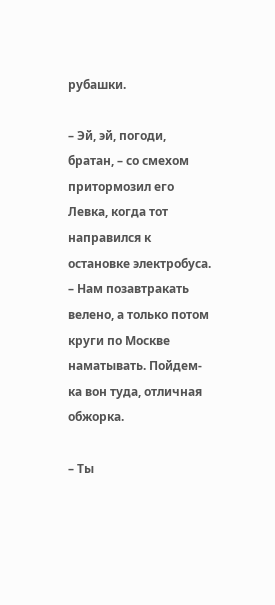рубашки.

– Эй, эй, погоди, братан, – со смехом притормозил его Левка, когда тот направился к остановке электробуса. – Нам позавтракать велено, а только потом круги по Москве наматывать. Пойдем-ка вон туда, отличная обжорка.

– Ты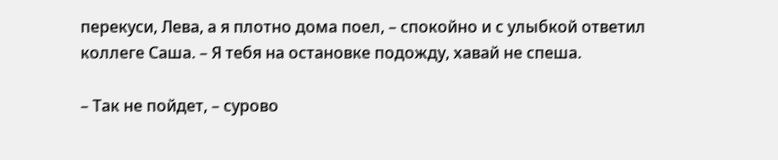перекуси, Лева, а я плотно дома поел, – спокойно и с улыбкой ответил коллеге Саша. – Я тебя на остановке подожду, хавай не спеша.

– Так не пойдет, – сурово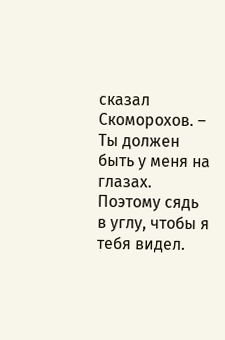сказал Скоморохов. – Ты должен быть у меня на глазах. Поэтому сядь в углу, чтобы я тебя видел.